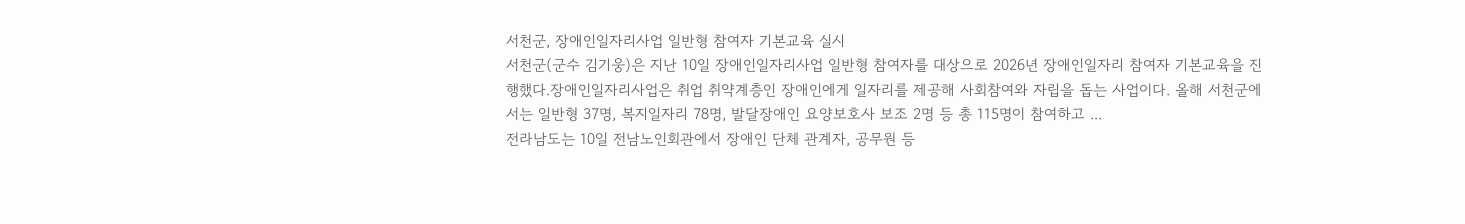서천군, 장애인일자리사업 일반형 참여자 기본교육 실시
서천군(군수 김기웅)은 지난 10일 장애인일자리사업 일반형 참여자를 대상으로 2026년 장애인일자리 참여자 기본교육을 진행했다.장애인일자리사업은 취업 취약계층인 장애인에게 일자리를 제공해 사회참여와 자립을 돕는 사업이다. 올해 서천군에서는 일반형 37명, 복지일자리 78명, 발달장애인 요양보호사 보조 2명 등 총 115명이 참여하고 ...
전라남도는 10일 전남노인회관에서 장애인 단체 관계자, 공무원 등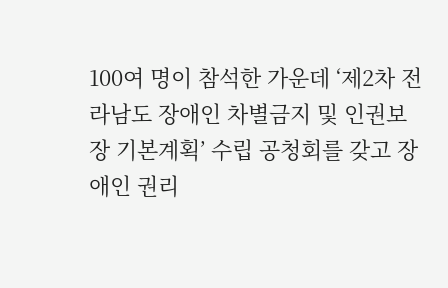100여 명이 참석한 가운데 ‘제2차 전라남도 장애인 차별금지 및 인권보장 기본계획’ 수립 공청회를 갖고 장애인 권리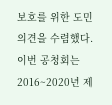보호를 위한 도민 의견을 수렴했다.
이번 공청회는 2016~2020년 제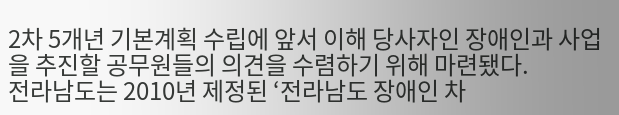2차 5개년 기본계획 수립에 앞서 이해 당사자인 장애인과 사업을 추진할 공무원들의 의견을 수렴하기 위해 마련됐다.
전라남도는 2010년 제정된 ‘전라남도 장애인 차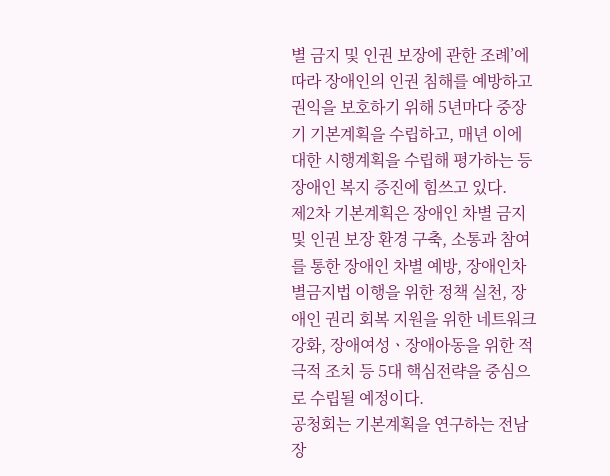별 금지 및 인권 보장에 관한 조례’에 따라 장애인의 인권 침해를 예방하고 권익을 보호하기 위해 5년마다 중장기 기본계획을 수립하고, 매년 이에 대한 시행계획을 수립해 평가하는 등 장애인 복지 증진에 힘쓰고 있다.
제2차 기본계획은 장애인 차별 금지 및 인권 보장 환경 구축, 소통과 참여를 통한 장애인 차별 예방, 장애인차별금지법 이행을 위한 정책 실천, 장애인 권리 회복 지원을 위한 네트워크 강화, 장애여성ㆍ장애아동을 위한 적극적 조치 등 5대 핵심전략을 중심으로 수립될 예정이다.
공청회는 기본계획을 연구하는 전남장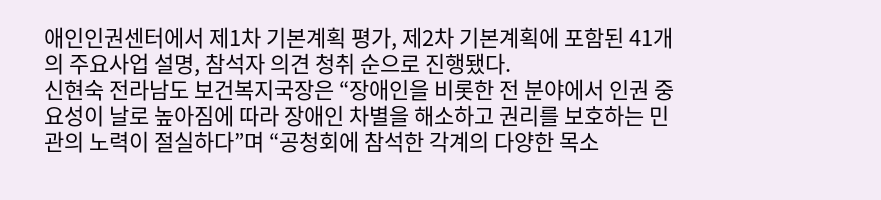애인인권센터에서 제1차 기본계획 평가, 제2차 기본계획에 포함된 41개의 주요사업 설명, 참석자 의견 청취 순으로 진행됐다.
신현숙 전라남도 보건복지국장은 “장애인을 비롯한 전 분야에서 인권 중요성이 날로 높아짐에 따라 장애인 차별을 해소하고 권리를 보호하는 민관의 노력이 절실하다”며 “공청회에 참석한 각계의 다양한 목소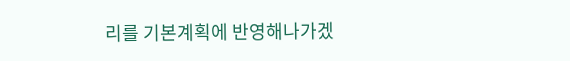리를 기본계획에 반영해나가겠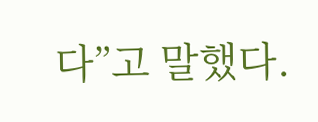다”고 말했다.